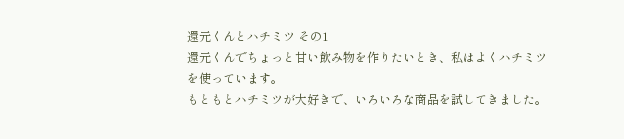還元くんとハチミツ その1
還元くんでちょっと甘い飲み物を作りたいとき、私はよくハチミツを使っています。
もともとハチミツが大好きで、いろいろな商品を試してきました。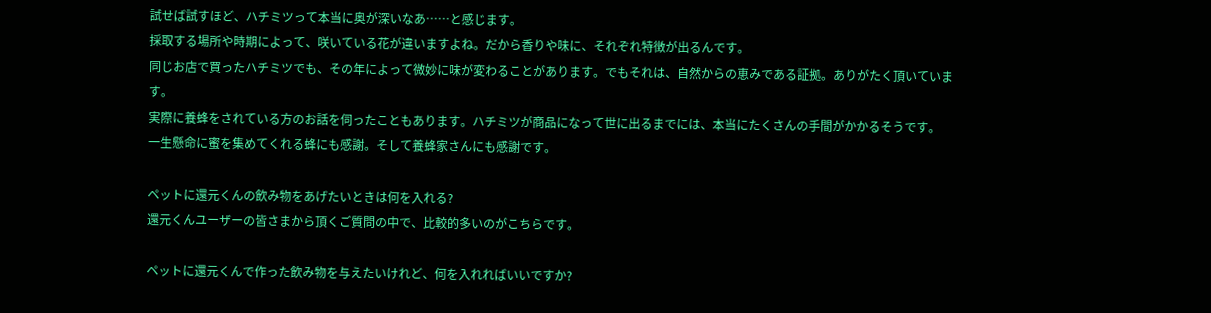試せば試すほど、ハチミツって本当に奥が深いなあ……と感じます。
採取する場所や時期によって、咲いている花が違いますよね。だから香りや味に、それぞれ特徴が出るんです。
同じお店で買ったハチミツでも、その年によって微妙に味が変わることがあります。でもそれは、自然からの恵みである証拠。ありがたく頂いています。
実際に養蜂をされている方のお話を伺ったこともあります。ハチミツが商品になって世に出るまでには、本当にたくさんの手間がかかるそうです。
一生懸命に蜜を集めてくれる蜂にも感謝。そして養蜂家さんにも感謝です。

ペットに還元くんの飲み物をあげたいときは何を入れる?
還元くんユーザーの皆さまから頂くご質問の中で、比較的多いのがこちらです。

ペットに還元くんで作った飲み物を与えたいけれど、何を入れればいいですか?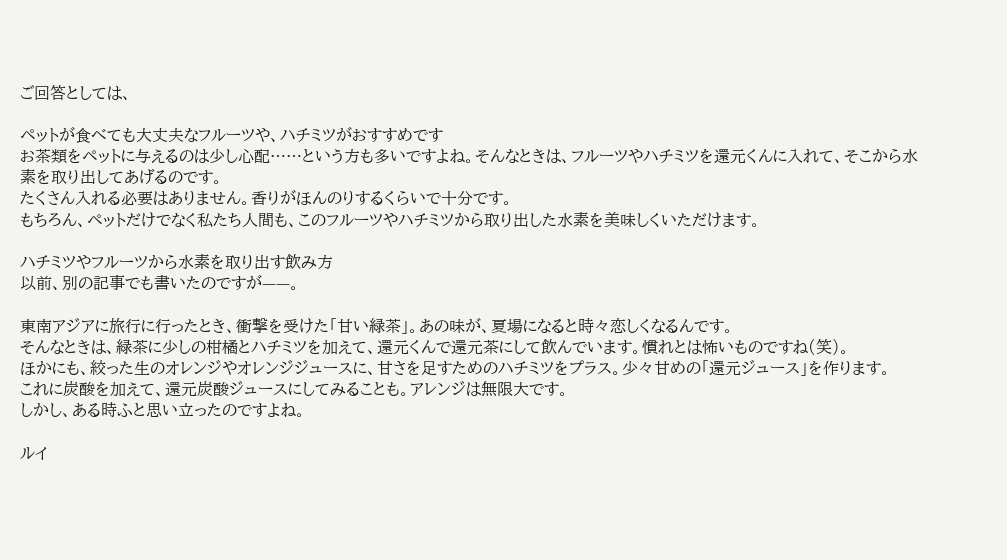ご回答としては、

ペットが食べても大丈夫なフルーツや、ハチミツがおすすめです
お茶類をペットに与えるのは少し心配……という方も多いですよね。そんなときは、フルーツやハチミツを還元くんに入れて、そこから水素を取り出してあげるのです。
たくさん入れる必要はありません。香りがほんのりするくらいで十分です。
もちろん、ペットだけでなく私たち人間も、このフルーツやハチミツから取り出した水素を美味しくいただけます。

ハチミツやフルーツから水素を取り出す飲み方
以前、別の記事でも書いたのですが——。

東南アジアに旅行に行ったとき、衝撃を受けた「甘い緑茶」。あの味が、夏場になると時々恋しくなるんです。
そんなときは、緑茶に少しの柑橘とハチミツを加えて、還元くんで還元茶にして飲んでいます。慣れとは怖いものですね(笑)。
ほかにも、絞った生のオレンジやオレンジジュースに、甘さを足すためのハチミツをプラス。少々甘めの「還元ジュース」を作ります。
これに炭酸を加えて、還元炭酸ジュースにしてみることも。アレンジは無限大です。
しかし、ある時ふと思い立ったのですよね。

ルイ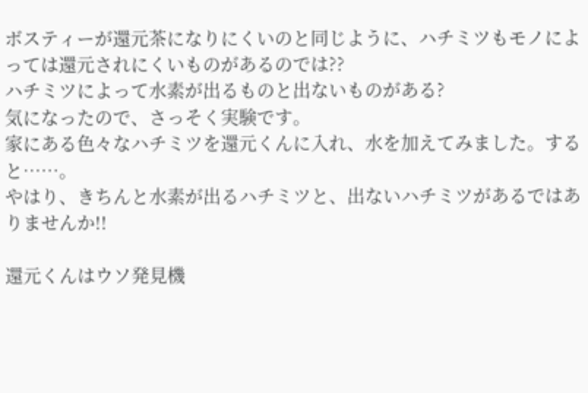ボスティーが還元茶になりにくいのと同じように、ハチミツもモノによっては還元されにくいものがあるのでは??
ハチミツによって水素が出るものと出ないものがある?
気になったので、さっそく実験です。
家にある色々なハチミツを還元くんに入れ、水を加えてみました。すると……。
やはり、きちんと水素が出るハチミツと、出ないハチミツがあるではありませんか!!

還元くんはウソ発見機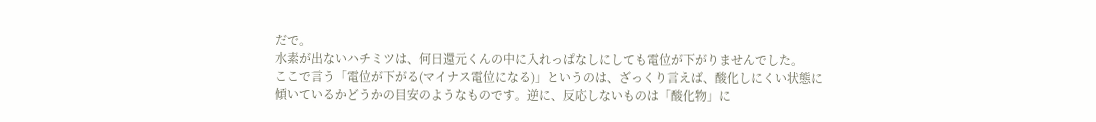だで。
水素が出ないハチミツは、何日還元くんの中に入れっぱなしにしても電位が下がりませんでした。
ここで言う「電位が下がる(マイナス電位になる)」というのは、ざっくり言えば、酸化しにくい状態に傾いているかどうかの目安のようなものです。逆に、反応しないものは「酸化物」に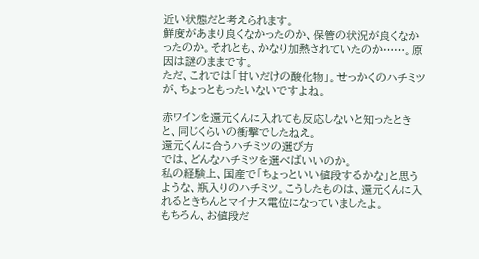近い状態だと考えられます。
鮮度があまり良くなかったのか、保管の状況が良くなかったのか。それとも、かなり加熱されていたのか……。原因は謎のままです。
ただ、これでは「甘いだけの酸化物」。せっかくのハチミツが、ちょっともったいないですよね。

赤ワインを還元くんに入れても反応しないと知ったときと、同じくらいの衝撃でしたねえ。
還元くんに合うハチミツの選び方
では、どんなハチミツを選べばいいのか。
私の経験上、国産で「ちょっといい値段するかな」と思うような、瓶入りのハチミツ。こうしたものは、還元くんに入れるときちんとマイナス電位になっていましたよ。
もちろん、お値段だ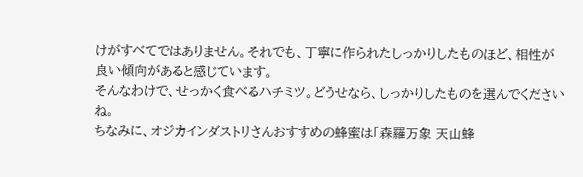けがすべてではありません。それでも、丁寧に作られたしっかりしたものほど、相性が良い傾向があると感じています。
そんなわけで、せっかく食べるハチミツ。どうせなら、しっかりしたものを選んでくださいね。
ちなみに、オジカインダストリさんおすすめの蜂蜜は「森羅万象 天山蜂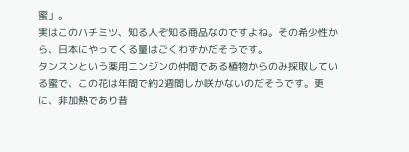蜜」。
実はこのハチミツ、知る人ぞ知る商品なのですよね。その希少性から、日本にやってくる量はごくわずかだそうです。
タンスンという薬用ニンジンの仲間である植物からのみ採取している蜜で、この花は年間で約2週間しか咲かないのだそうです。更に、非加熱であり昔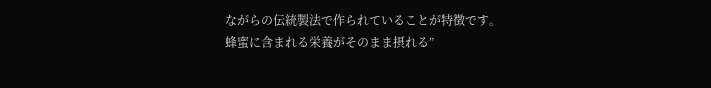ながらの伝統製法で作られていることが特徴です。
蜂蜜に含まれる栄養がそのまま摂れる”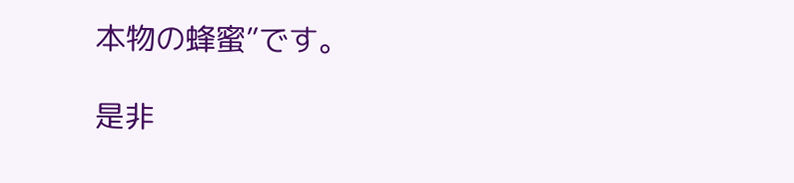本物の蜂蜜”です。

是非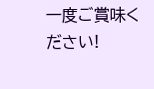一度ご賞味ください!